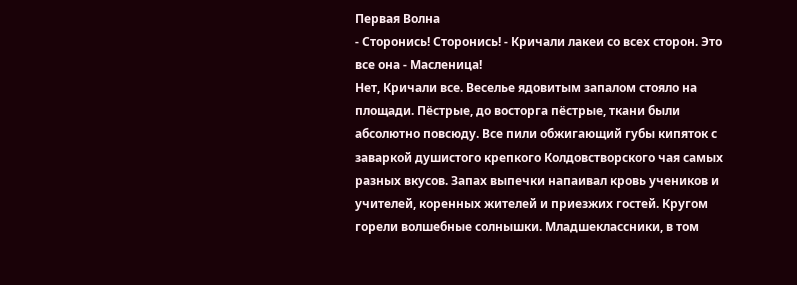Первая Волна
- Сторонись! Сторонись! - Кричали лакеи со всех сторон. Это все она - Масленица!
Нет, Кричали все. Веселье ядовитым запалом стояло на площади. Пёстрые, до восторга пёстрые, ткани были абсолютно повсюду. Все пили обжигающий губы кипяток с заваркой душистого крепкого Колдовстворского чая самых разных вкусов. Запах выпечки напаивал кровь учеников и учителей, коренных жителей и приезжих гостей. Кругом горели волшебные солнышки. Младшеклассники, в том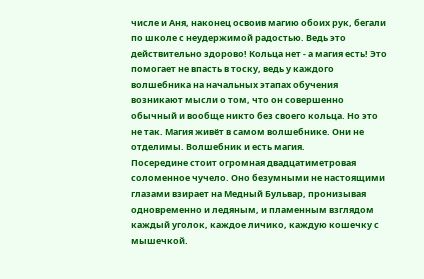числе и Аня, наконец освоив магию обоих рук, бегали по школе с неудержимой радостью. Ведь это действительно здорово! Кольца нет - а магия есть! Это помогает не впасть в тоску, ведь у каждого волшебника на начальных этапах обучения возникают мысли о том, что он совершенно обычный и вообще никто без своего кольца. Но это не так. Магия живёт в самом волшебнике. Они не отделимы. Волшебник и есть магия.
Посередине стоит огромная двадцатиметровая соломенное чучело. Оно безумными не настоящими глазами взирает на Медный Бульвар, пронизывая одновременно и ледяным, и пламенным взглядом каждый уголок, каждое личико, каждую кошечку с мышечкой.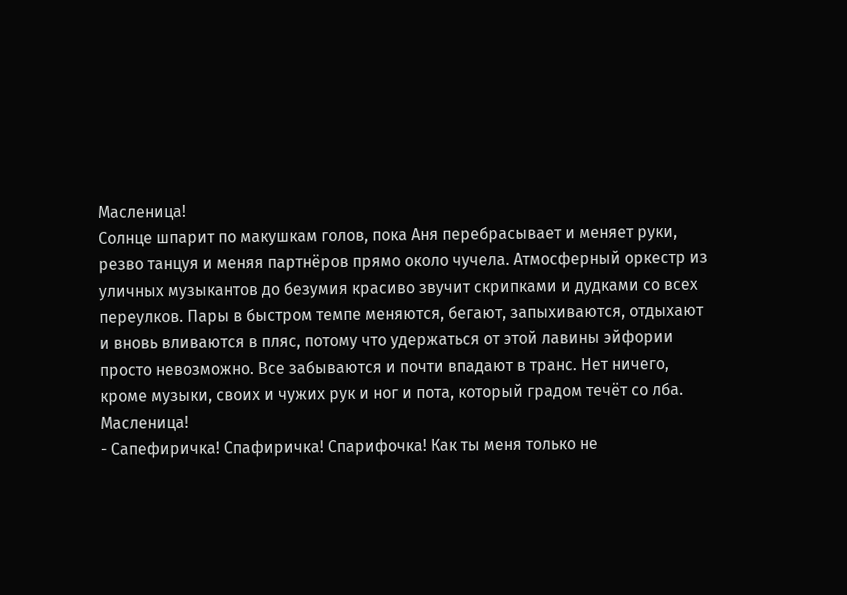Масленица!
Солнце шпарит по макушкам голов, пока Аня перебрасывает и меняет руки, резво танцуя и меняя партнёров прямо около чучела. Атмосферный оркестр из уличных музыкантов до безумия красиво звучит скрипками и дудками со всех переулков. Пары в быстром темпе меняются, бегают, запыхиваются, отдыхают и вновь вливаются в пляс, потому что удержаться от этой лавины эйфории просто невозможно. Все забываются и почти впадают в транс. Нет ничего, кроме музыки, своих и чужих рук и ног и пота, который градом течёт со лба. Масленица!
- Сапефиричка! Спафиричка! Спарифочка! Как ты меня только не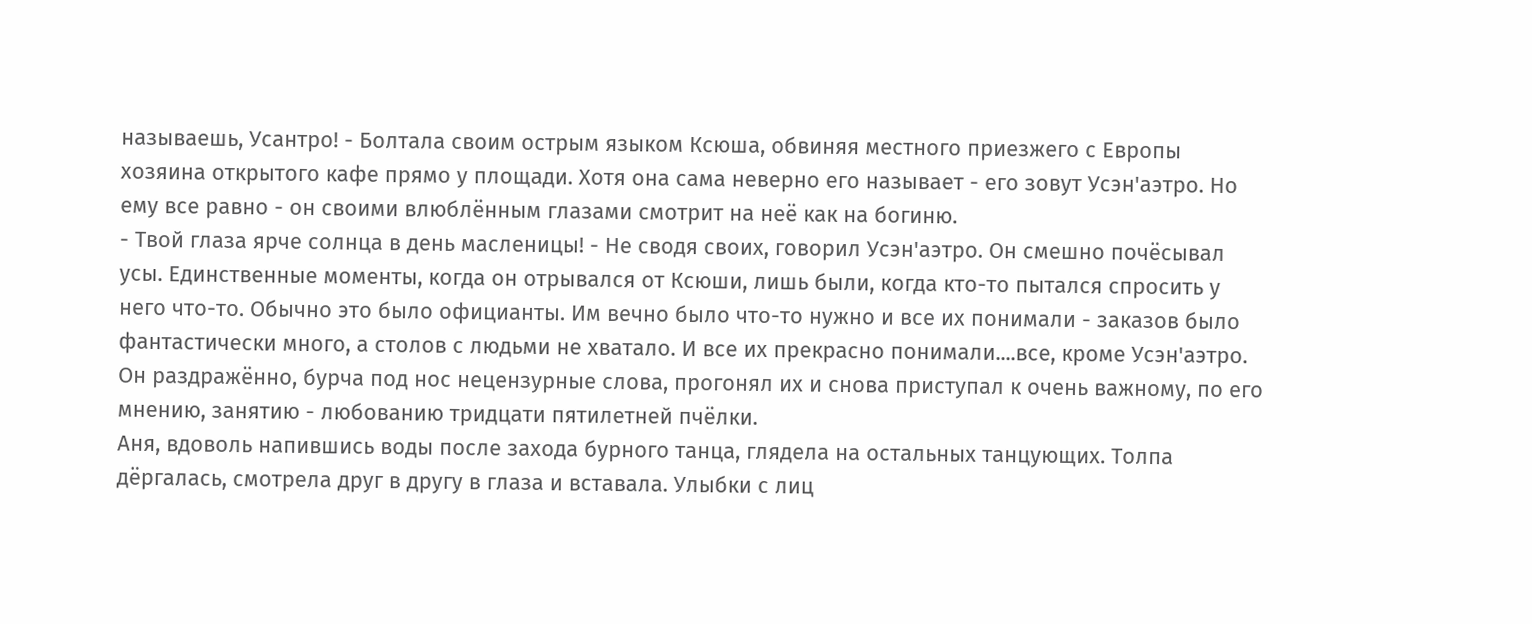называешь, Усантро! - Болтала своим острым языком Ксюша, обвиняя местного приезжего с Европы хозяина открытого кафе прямо у площади. Хотя она сама неверно его называет - его зовут Усэн'аэтро. Но ему все равно - он своими влюблённым глазами смотрит на неё как на богиню.
- Твой глаза ярче солнца в день масленицы! - Не сводя своих, говорил Усэн'аэтро. Он смешно почёсывал усы. Единственные моменты, когда он отрывался от Ксюши, лишь были, когда кто-то пытался спросить у него что-то. Обычно это было официанты. Им вечно было что-то нужно и все их понимали - заказов было фантастически много, а столов с людьми не хватало. И все их прекрасно понимали....все, кроме Усэн'аэтро. Он раздражённо, бурча под нос нецензурные слова, прогонял их и снова приступал к очень важному, по его мнению, занятию - любованию тридцати пятилетней пчёлки.
Аня, вдоволь напившись воды после захода бурного танца, глядела на остальных танцующих. Толпа дёргалась, смотрела друг в другу в глаза и вставала. Улыбки с лиц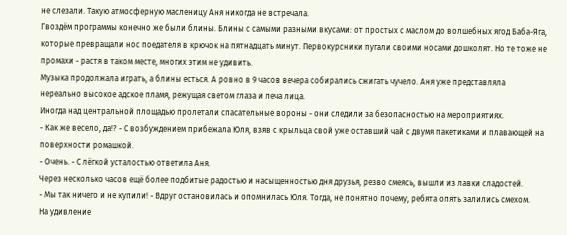не слезали. Такую атмосферную масленицу Аня никогда не встречала.
Гвоздём программы конечно же были блины. Блины с самыми разными вкусами: от простых с маслом до волшебных ягод Баба-Яга, которые превращали нос поедателя в крючок на пятнадцать минут. Первокурсники пугали своими носами дошколят. Но те тоже не промахи - растя в таком месте, многих этим не удивить.
Музыка продолжала играть, а блины есться. А ровно в 9 часов вечера собирались сжигать чучело. Аня уже представляла нереально высокое адское пламя, режущая светом глаза и печа лица.
Иногда над центральной площадью пролетали спасательные вороны - они следили за безопасностью на мероприятиях.
- Как же весело, да!? - С возбуждением прибежала Юля, взяв с крыльца свой уже оставший чай с двумя пакетиками и плавающей на поверхности ромашкой.
- Очень. - С лёгкой усталостью ответила Аня.
Через несколько часов ещё более подбитые радостью и насыщенностью дня друзья, резво смеясь, вышли из лавки сладостей.
- Мы так ничего и не купили! - Вдруг остановилась и опомнилась Юля. Тогда, не понятно почему, ребята опять залились смехом.
На удивление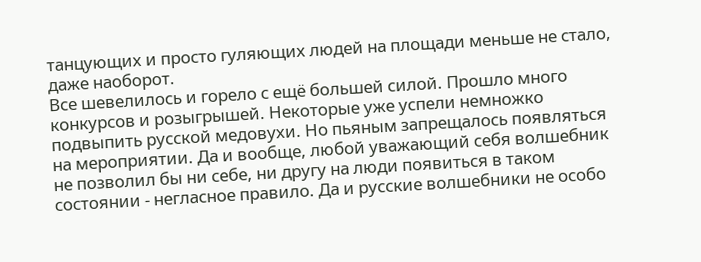танцующих и просто гуляющих людей на площади меньше не стало, даже наоборот.
Все шевелилось и горело с ещё большей силой. Прошло много конкурсов и розыгрышей. Некоторые уже успели немножко подвыпить русской медовухи. Но пьяным запрещалось появляться на мероприятии. Да и вообще, любой уважающий себя волшебник не позволил бы ни себе, ни другу на люди появиться в таком состоянии - негласное правило. Да и русские волшебники не особо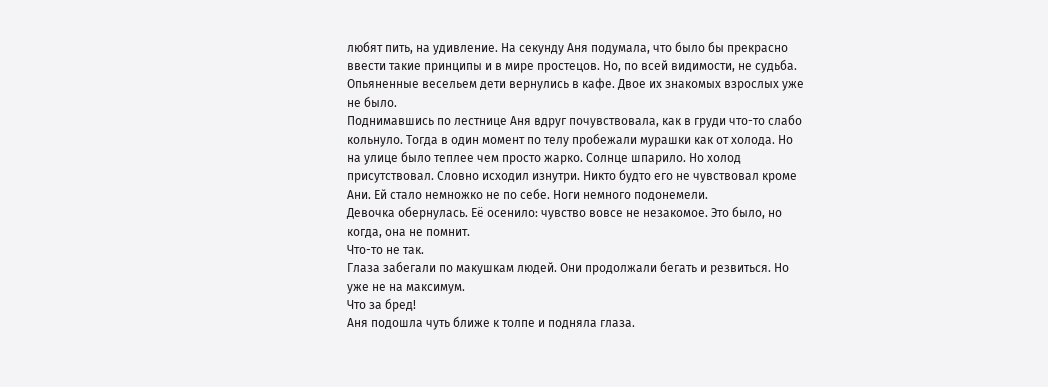любят пить, на удивление. На секунду Аня подумала, что было бы прекрасно ввести такие принципы и в мире простецов. Но, по всей видимости, не судьба.
Опьяненные весельем дети вернулись в кафе. Двое их знакомых взрослых уже не было.
Поднимавшись по лестнице Аня вдруг почувствовала, как в груди что-то слабо кольнуло. Тогда в один момент по телу пробежали мурашки как от холода. Но на улице было теплее чем просто жарко. Солнце шпарило. Но холод присутствовал. Словно исходил изнутри. Никто будто его не чувствовал кроме Ани. Ей стало немножко не по себе. Ноги немного подонемели.
Девочка обернулась. Её осенило: чувство вовсе не незакомое. Это было, но когда, она не помнит.
Что-то не так.
Глаза забегали по макушкам людей. Они продолжали бегать и резвиться. Но уже не на максимум.
Что за бред!
Аня подошла чуть ближе к толпе и подняла глаза.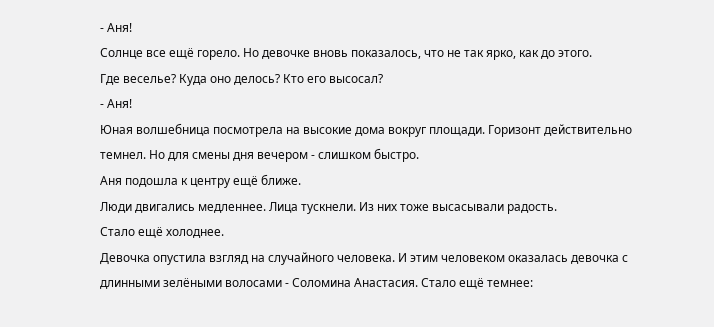- Аня!
Солнце все ещё горело. Но девочке вновь показалось, что не так ярко, как до этого.
Где веселье? Куда оно делось? Кто его высосал?
- Аня!
Юная волшебница посмотрела на высокие дома вокруг площади. Горизонт действительно темнел. Но для смены дня вечером - слишком быстро.
Аня подошла к центру ещё ближе.
Люди двигались медленнее. Лица тускнели. Из них тоже высасывали радость.
Стало ещё холоднее.
Девочка опустила взгляд на случайного человека. И этим человеком оказалась девочка с длинными зелёными волосами - Соломина Анастасия. Стало ещё темнее: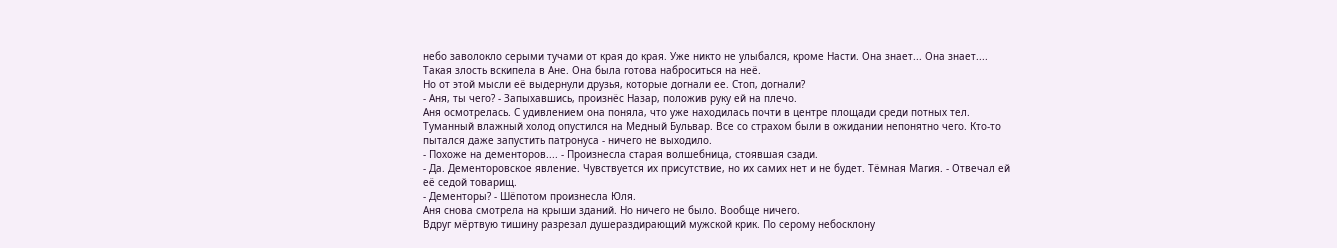небо заволокло серыми тучами от края до края. Уже никто не улыбался, кроме Насти. Она знает... Она знает....
Такая злость вскипела в Ане. Она была готова наброситься на неё.
Но от этой мысли её выдернули друзья, которые догнали ее. Стоп, догнали?
- Аня, ты чего? - Запыхавшись, произнёс Назар, положив руку ей на плечо.
Аня осмотрелась. С удивлением она поняла, что уже находилась почти в центре площади среди потных тел.
Туманный влажный холод опустился на Медный Бульвар. Все со страхом были в ожидании непонятно чего. Кто-то пытался даже запустить патронуса - ничего не выходило.
- Похоже на дементоров.... - Произнесла старая волшебница, стоявшая сзади.
- Да. Дементоровское явление. Чувствуется их присутствие, но их самих нет и не будет. Тёмная Магия. - Отвечал ей её седой товарищ.
- Дементоры? - Шёпотом произнесла Юля.
Аня снова смотрела на крыши зданий. Но ничего не было. Вообще ничего.
Вдруг мёртвую тишину разрезал душераздирающий мужской крик. По серому небосклону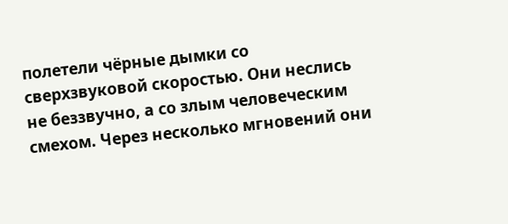полетели чёрные дымки со сверхзвуковой скоростью. Они неслись не беззвучно, а со злым человеческим смехом. Через несколько мгновений они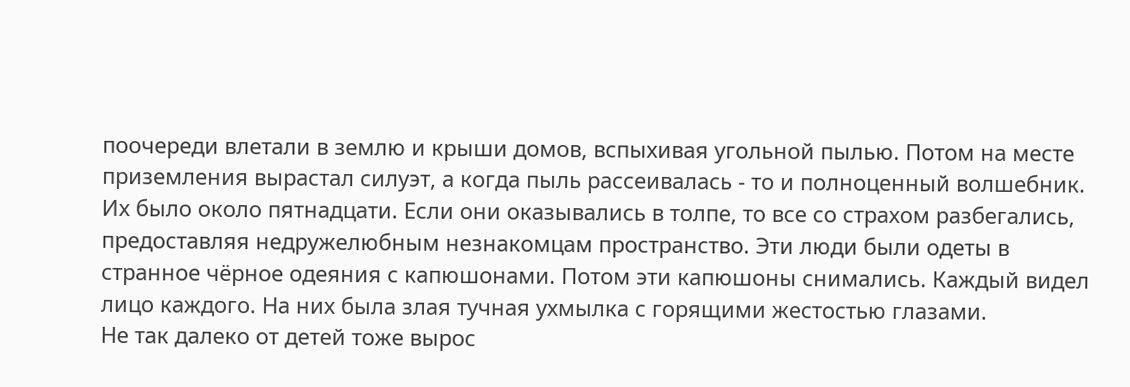поочереди влетали в землю и крыши домов, вспыхивая угольной пылью. Потом на месте приземления вырастал силуэт, а когда пыль рассеивалась - то и полноценный волшебник. Их было около пятнадцати. Если они оказывались в толпе, то все со страхом разбегались, предоставляя недружелюбным незнакомцам пространство. Эти люди были одеты в странное чёрное одеяния с капюшонами. Потом эти капюшоны снимались. Каждый видел лицо каждого. На них была злая тучная ухмылка с горящими жестостью глазами.
Не так далеко от детей тоже вырос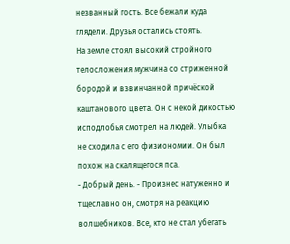незванный гость. Все бежали куда глядели. Друзья остались стоять.
На земле стоял высокий стройного телосложения мужчина со стриженной бородой и взвинчанной причёской каштанового цвета. Он с некой дикостью исподлобья смотрел на людей. Улыбка не сходила с его физиономии. Он был похож на скалящегося пса.
- Добрый день. - Произнес натуженно и тщеславно он, смотря на реакцию волшебников. Все, кто не стал убегать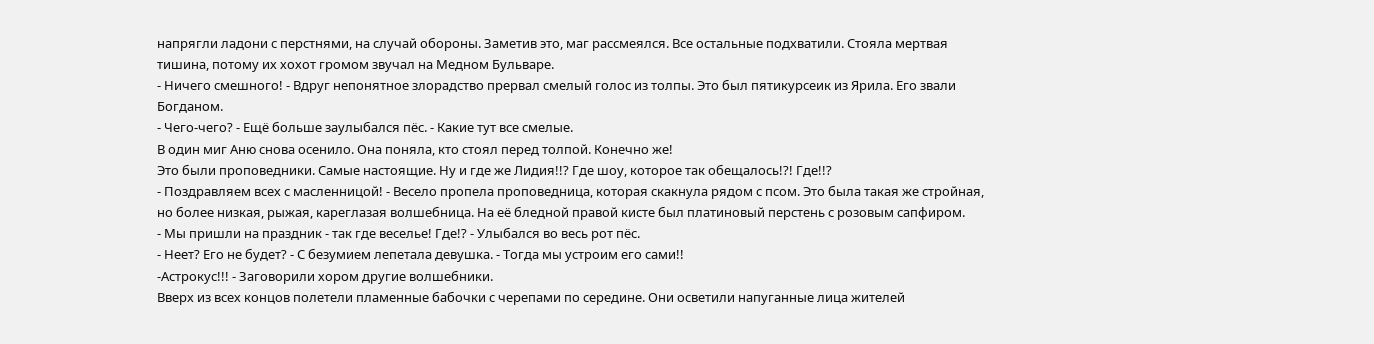напрягли ладони с перстнями, на случай обороны. Заметив это, маг рассмеялся. Все остальные подхватили. Стояла мертвая тишина, потому их хохот громом звучал на Медном Бульваре.
- Ничего смешного! - Вдруг непонятное злорадство прервал смелый голос из толпы. Это был пятикурсеик из Ярила. Его звали Богданом.
- Чего-чего? - Ещё больше заулыбался пёс. - Какие тут все смелые.
В один миг Аню снова осенило. Она поняла, кто стоял перед толпой. Конечно же!
Это были проповедники. Самые настоящие. Ну и где же Лидия!!? Где шоу, которое так обещалось!?! Где!!?
- Поздравляем всех с масленницой! - Весело пропела проповедница, которая скакнула рядом с псом. Это была такая же стройная, но более низкая, рыжая, кареглазая волшебница. На её бледной правой кисте был платиновый перстень с розовым сапфиром.
- Мы пришли на праздник - так где веселье! Где!? - Улыбался во весь рот пёс.
- Неет? Его не будет? - С безумием лепетала девушка. - Тогда мы устроим его сами!!
-Астрокус!!! - Заговорили хором другие волшебники.
Вверх из всех концов полетели пламенные бабочки с черепами по середине. Они осветили напуганные лица жителей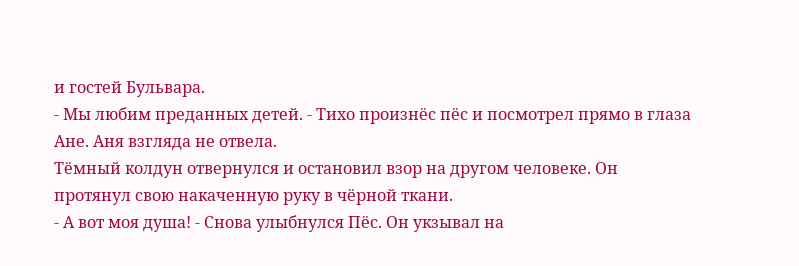и гостей Бульвара.
- Мы любим преданных детей. - Тихо произнёс пёс и посмотрел прямо в глаза Ане. Аня взгляда не отвела.
Тёмный колдун отвернулся и остановил взор на другом человеке. Он протянул свою накаченную руку в чёрной ткани.
- А вот моя душа! - Снова улыбнулся Пёс. Он укзывал на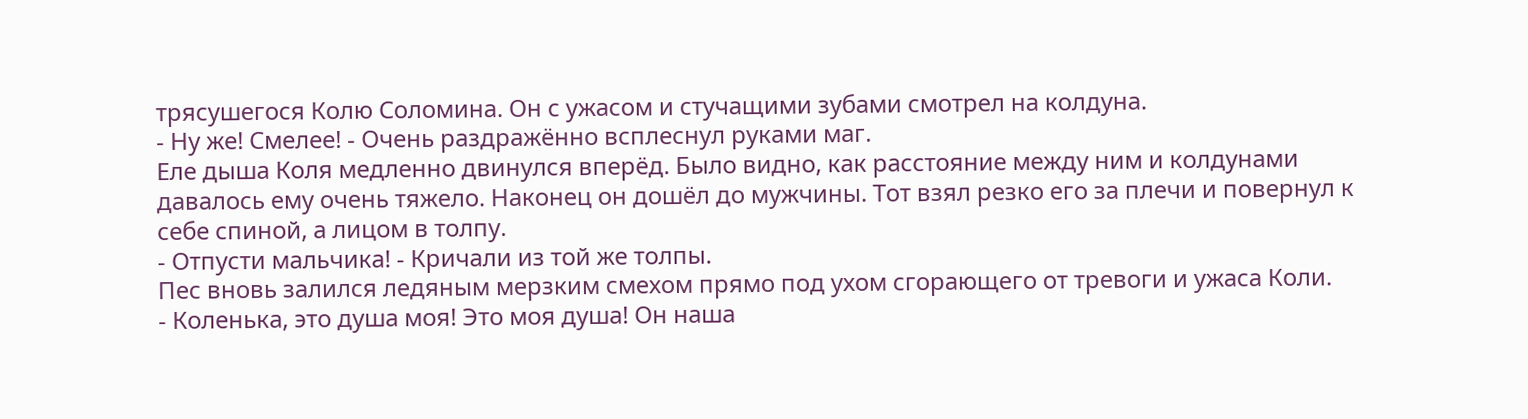трясушегося Колю Соломина. Он с ужасом и стучащими зубами смотрел на колдуна.
- Ну же! Смелее! - Очень раздражённо всплеснул руками маг.
Еле дыша Коля медленно двинулся вперёд. Было видно, как расстояние между ним и колдунами давалось ему очень тяжело. Наконец он дошёл до мужчины. Тот взял резко его за плечи и повернул к себе спиной, а лицом в толпу.
- Отпусти мальчика! - Кричали из той же толпы.
Пес вновь залился ледяным мерзким смехом прямо под ухом сгорающего от тревоги и ужаса Коли.
- Коленька, это душа моя! Это моя душа! Он наша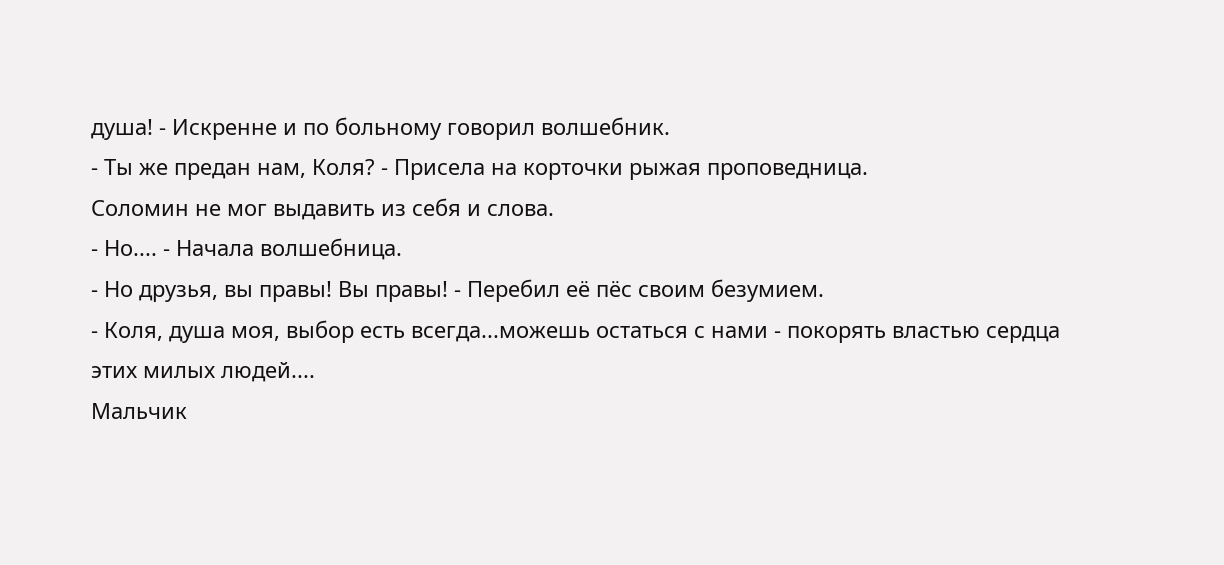душа! - Искренне и по больному говорил волшебник.
- Ты же предан нам, Коля? - Присела на корточки рыжая проповедница.
Соломин не мог выдавить из себя и слова.
- Но.... - Начала волшебница.
- Но друзья, вы правы! Вы правы! - Перебил её пёс своим безумием.
- Коля, душа моя, выбор есть всегда...можешь остаться с нами - покорять властью сердца этих милых людей....
Мальчик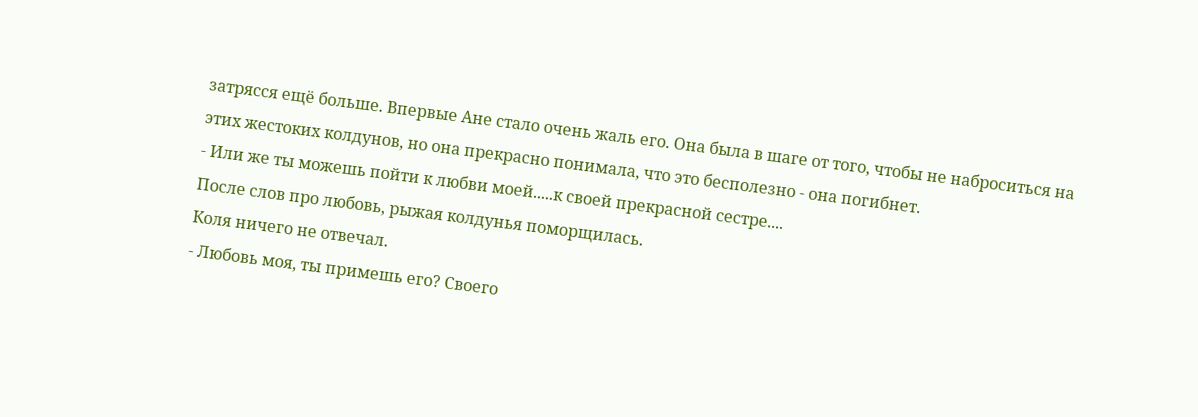затрясся ещё больше. Впервые Ане стало очень жаль его. Она была в шаге от того, чтобы не наброситься на этих жестоких колдунов, но она прекрасно понимала, что это бесполезно - она погибнет.
- Или же ты можешь пойти к любви моей.....к своей прекрасной сестре....
После слов про любовь, рыжая колдунья поморщилась.
Коля ничего не отвечал.
- Любовь моя, ты примешь его? Своего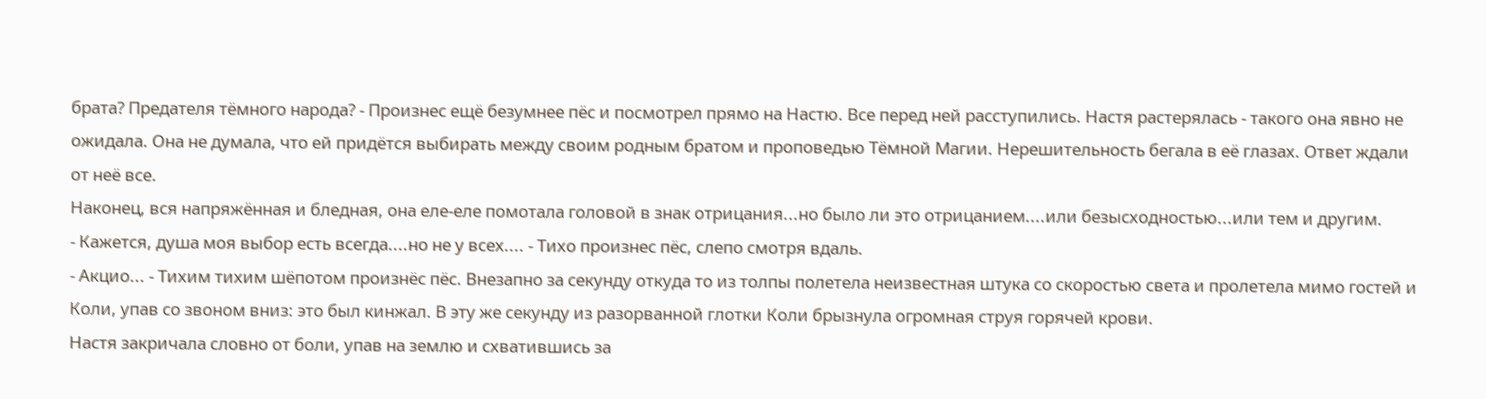брата? Предателя тёмного народа? - Произнес ещё безумнее пёс и посмотрел прямо на Настю. Все перед ней расступились. Настя растерялась - такого она явно не ожидала. Она не думала, что ей придётся выбирать между своим родным братом и проповедью Тёмной Магии. Нерешительность бегала в её глазах. Ответ ждали от неё все.
Наконец, вся напряжённая и бледная, она еле-еле помотала головой в знак отрицания...но было ли это отрицанием....или безысходностью...или тем и другим.
- Кажется, душа моя выбор есть всегда....но не у всех.... - Тихо произнес пёс, слепо смотря вдаль.
- Акцио... - Тихим тихим шёпотом произнёс пёс. Внезапно за секунду откуда то из толпы полетела неизвестная штука со скоростью света и пролетела мимо гостей и Коли, упав со звоном вниз: это был кинжал. В эту же секунду из разорванной глотки Коли брызнула огромная струя горячей крови.
Настя закричала словно от боли, упав на землю и схватившись за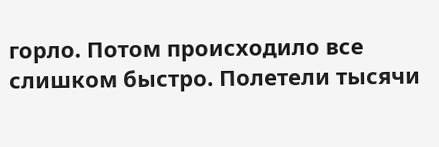горло. Потом происходило все слишком быстро. Полетели тысячи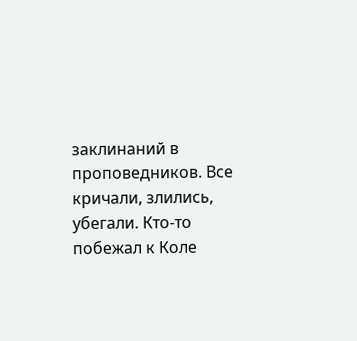заклинаний в проповедников. Все кричали, злились, убегали. Кто-то побежал к Коле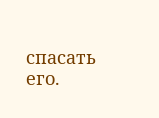спасать его.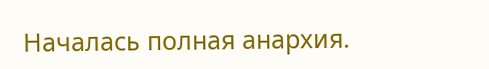Началась полная анархия.